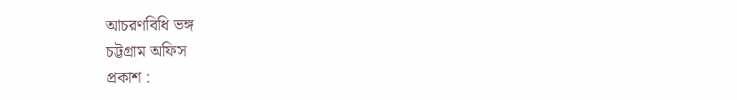আচরণবিধি ভঙ্গ
চট্টগ্রাম অফিস
প্রকাশ :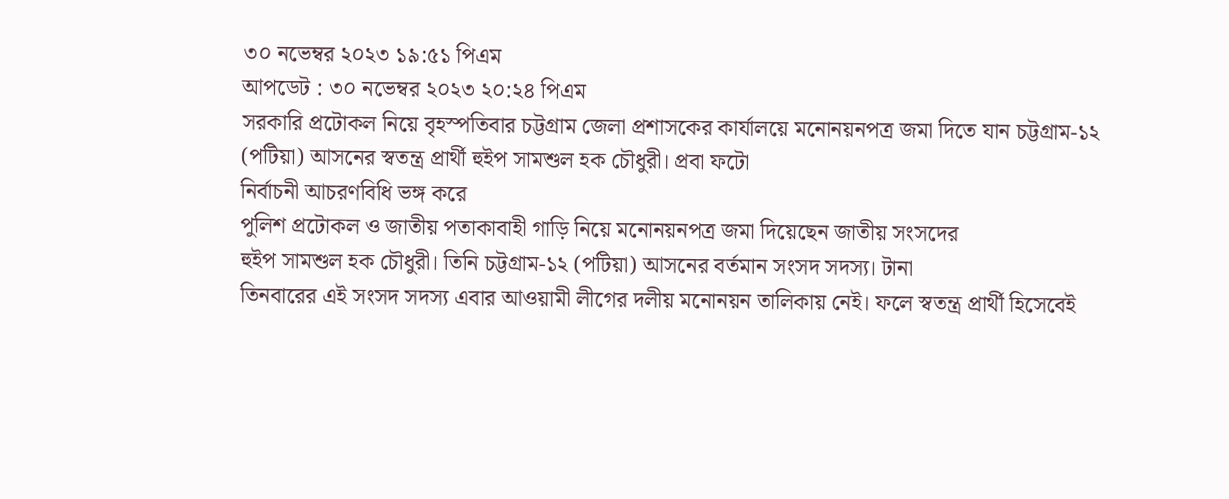৩০ নভেম্বর ২০২৩ ১৯:৫১ পিএম
আপডেট : ৩০ নভেম্বর ২০২৩ ২০:২৪ পিএম
সরকারি প্রটোকল নিয়ে বৃহস্পতিবার চট্টগ্রাম জেলা প্রশাসকের কার্যালয়ে মনোনয়নপত্র জমা দিতে যান চট্টগ্রাম-১২ (পটিয়া) আসনের স্বতন্ত্র প্রার্থী হুইপ সামশুল হক চৌধুরী। প্রবা ফটো
নির্বাচনী আচরণবিধি ভঙ্গ করে
পুলিশ প্রটোকল ও জাতীয় পতাকাবাহী গাড়ি নিয়ে মনোনয়নপত্র জমা দিয়েছেন জাতীয় সংসদের
হুইপ সামশুল হক চৌধুরী। তিনি চট্টগ্রাম-১২ (পটিয়া) আসনের বর্তমান সংসদ সদস্য। টানা
তিনবারের এই সংসদ সদস্য এবার আওয়ামী লীগের দলীয় মনোনয়ন তালিকায় নেই। ফলে স্বতন্ত্র প্রার্থী হিসেবেই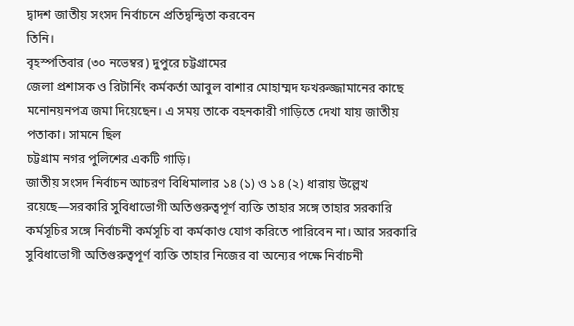দ্বাদশ জাতীয় সংসদ নির্বাচনে প্রতিদ্বন্দ্বিতা করবেন
তিনি।
বৃহস্পতিবার (৩০ নভেম্বর) দুপুরে চট্টগ্রামের
জেলা প্রশাসক ও রিটার্নিং কর্মকর্তা আবুল বাশার মোহাম্মদ ফখরুজ্জামানের কাছে মনোনয়নপত্র জমা দিয়েছেন। এ সময় তাকে বহনকারী গাড়িতে দেখা যায় জাতীয় পতাকা। সামনে ছিল
চট্টগ্রাম নগর পুলিশের একটি গাড়ি।
জাতীয় সংসদ নির্বাচন আচরণ বিধিমালার ১৪ (১) ও ১৪ (২) ধারায় উল্লেখ রয়েছে—সরকারি সুবিধাভোগী অতিগুরুত্বপূর্ণ ব্যক্তি তাহার সঙ্গে তাহার সরকারি কর্মসূচির সঙ্গে নির্বাচনী কর্মসূচি বা কর্মকাণ্ড যোগ করিতে পারিবেন না। আর সরকারি সুবিধাভোগী অতিগুরুত্বপূর্ণ ব্যক্তি তাহার নিজের বা অন্যের পক্ষে নির্বাচনী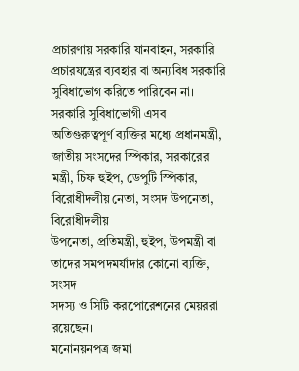প্রচারণায় সরকারি যানবাহন, সরকারি প্রচারযন্ত্রের ব্যবহার বা অন্যবিধ সরকারি সুবিধাভোগ করিতে পারিবেন না।
সরকারি সুবিধাভোগী এসব
অতিগুরুত্বপূর্ণ ব্যক্তির মধ্যে প্রধানমন্ত্রী, জাতীয় সংসদের স্পিকার, সরকারের
মন্ত্রী, চিফ হুইপ, ডেপুটি স্পিকার, বিরোধীদলীয় নেতা, সংসদ উপনেতা, বিরোধীদলীয়
উপনেতা, প্রতিমন্ত্রী, হুইপ, উপমন্ত্রী বা তাদের সমপদমর্যাদার কোনো ব্যক্তি, সংসদ
সদস্য ও সিটি করপোরেশনের মেয়ররা রয়েছেন।
মনোনয়নপত্র জমা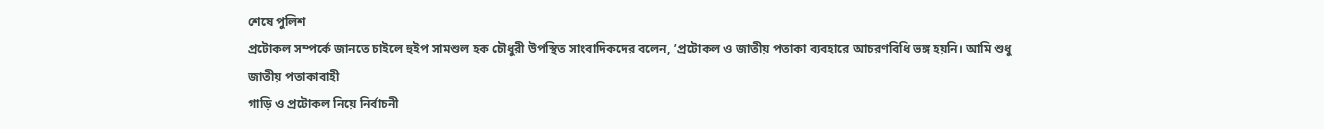শেষে পুলিশ
প্রটোকল সম্পর্কে জানতে চাইলে হুইপ সামশুল হক চৌধুরী উপস্থিত সাংবাদিকদের বলেন, ’প্রটোকল ও জাতীয় পতাকা ব্যবহারে আচরণবিধি ভঙ্গ হয়নি। আমি শুধু জাতীয় পতাকাবাহী
গাড়ি ও প্রটোকল নিয়ে নির্বাচনী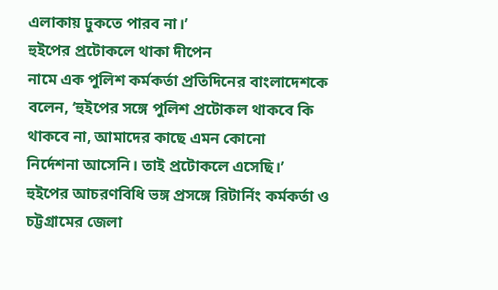এলাকায় ঢুকতে পারব না।’
হুইপের প্রটোকলে থাকা দীপেন
নামে এক পুলিশ কর্মকর্তা প্রতিদিনের বাংলাদেশকে বলেন, ‘হুইপের সঙ্গে পুলিশ প্রটোকল থাকবে কি থাকবে না, আমাদের কাছে এমন কোনো
নির্দেশনা আসেনি। তাই প্রটোকলে এসেছি।’
হুইপের আচরণবিধি ভঙ্গ প্রসঙ্গে রিটার্নিং কর্মকর্তা ও চট্টগ্রামের জেলা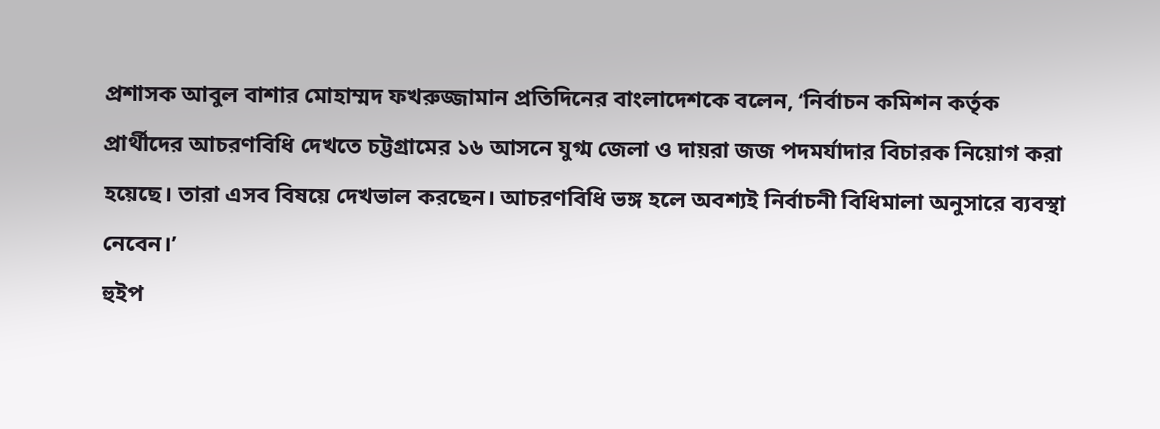প্রশাসক আবুল বাশার মোহাম্মদ ফখরুজ্জামান প্রতিদিনের বাংলাদেশকে বলেন, ‘নির্বাচন কমিশন কর্তৃক প্রার্থীদের আচরণবিধি দেখতে চট্টগ্রামের ১৬ আসনে যুগ্ম জেলা ও দায়রা জজ পদমর্যাদার বিচারক নিয়োগ করা হয়েছে। তারা এসব বিষয়ে দেখভাল করছেন। আচরণবিধি ভঙ্গ হলে অবশ্যই নির্বাচনী বিধিমালা অনুসারে ব্যবস্থা নেবেন।’
হুইপ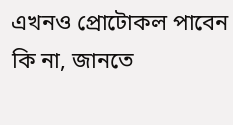এখনও প্রোটোকল পাবেন কি না, জানতে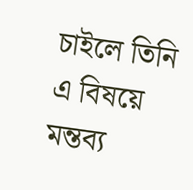চাইলে তিনি এ বিষয়ে মন্তব্য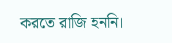করতে রাজি হননি।